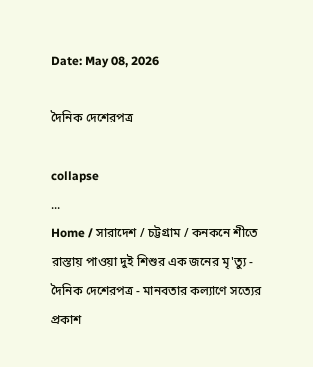Date: May 08, 2026

দৈনিক দেশেরপত্র

collapse
...
Home / সারাদেশ / চট্টগ্রাম / কনকনে শীতে রাস্তায় পাওয়া দুই শিশুর এক জনের মৃ'ত্যু - দৈনিক দেশেরপত্র - মানবতার কল্যাণে সত্যের প্রকাশ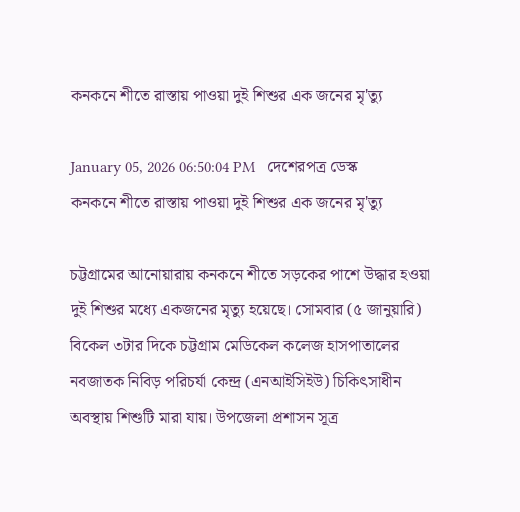কনকনে শীতে রাস্তায় পাওয়া দুই শিশুর এক জনের মৃ'ত্যু

January 05, 2026 06:50:04 PM   দেশেরপত্র ডেস্ক
কনকনে শীতে রাস্তায় পাওয়া দুই শিশুর এক জনের মৃ'ত্যু

চট্টগ্রামের আনোয়ারায় কনকনে শীতে সড়কের পাশে উদ্ধার হওয়া দুই শিশুর মধ্যে একজনের মৃত্যু হয়েছে। সোমবার (৫ জানুয়ারি) বিকেল ৩টার দিকে চট্টগ্রাম মেডিকেল কলেজ হাসপাতালের নবজাতক নিবিড় পরিচর্যা কেন্দ্র (এনআইসিইউ) চিকিৎসাধীন অবস্থায় শিশুটি মারা যায়। উপজেলা প্রশাসন সূত্র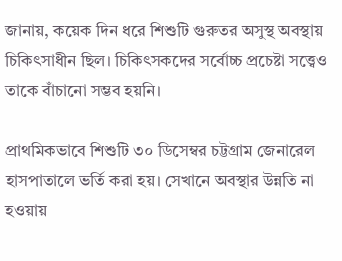জানায়, কয়েক দিন ধরে শিশুটি গুরুতর অসুস্থ অবস্থায় চিকিৎসাধীন ছিল। চিকিৎসকদের সর্বোচ্চ প্রচেষ্টা সত্ত্বেও তাকে বাঁচানো সম্ভব হয়নি।

প্রাথমিকভাবে শিশুটি ৩০ ডিসেম্বর চট্টগ্রাম জেনারেল হাসপাতালে ভর্তি করা হয়। সেখানে অবস্থার উন্নতি না হওয়ায়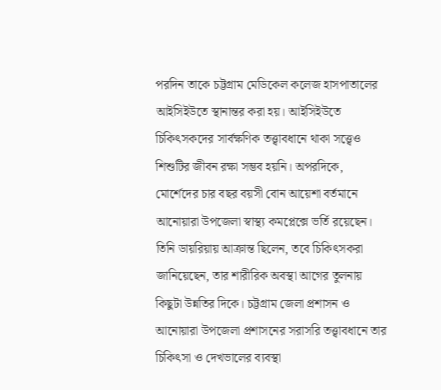পরদিন তাকে চট্টগ্রাম মেডিকেল কলেজ হাসপাতালের আইসিইউতে স্থানান্তর করা হয়। আইসিইউতে চিকিৎসকদের সার্বক্ষণিক তত্ত্বাবধানে থাকা সত্ত্বেও শিশুটির জীবন রক্ষা সম্ভব হয়নি। অপরদিকে, মোর্শেদের চার বছর বয়সী বোন আয়েশা বর্তমানে আনোয়ারা উপজেলা স্বাস্থ্য কমপ্লেক্সে ভর্তি রয়েছেন। তিনি ডায়রিয়ায় আক্রান্ত ছিলেন, তবে চিকিৎসকরা জানিয়েছেন, তার শারীরিক অবস্থা আগের তুলনায় কিছুটা উন্নতির দিকে। চট্টগ্রাম জেলা প্রশাসন ও আনোয়ারা উপজেলা প্রশাসনের সরাসরি তত্ত্বাবধানে তার চিকিৎসা ও দেখভালের ব্যবস্থা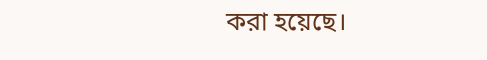করা হয়েছে।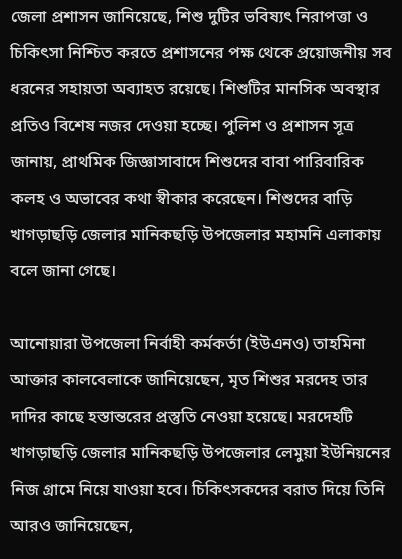জেলা প্রশাসন জানিয়েছে, শিশু দুটির ভবিষ্যৎ নিরাপত্তা ও চিকিৎসা নিশ্চিত করতে প্রশাসনের পক্ষ থেকে প্রয়োজনীয় সব ধরনের সহায়তা অব্যাহত রয়েছে। শিশুটির মানসিক অবস্থার প্রতিও বিশেষ নজর দেওয়া হচ্ছে। পুলিশ ও প্রশাসন সূত্র জানায়, প্রাথমিক জিজ্ঞাসাবাদে শিশুদের বাবা পারিবারিক কলহ ও অভাবের কথা স্বীকার করেছেন। শিশুদের বাড়ি খাগড়াছড়ি জেলার মানিকছড়ি উপজেলার মহামনি এলাকায় বলে জানা গেছে।

আনোয়ারা উপজেলা নির্বাহী কর্মকর্তা (ইউএনও) তাহমিনা আক্তার কালবেলাকে জানিয়েছেন, মৃত শিশুর মরদেহ তার দাদির কাছে হস্তান্তরের প্রস্তুতি নেওয়া হয়েছে। মরদেহটি খাগড়াছড়ি জেলার মানিকছড়ি উপজেলার লেমুয়া ইউনিয়নের নিজ গ্রামে নিয়ে যাওয়া হবে। চিকিৎসকদের বরাত দিয়ে তিনি আরও জানিয়েছেন,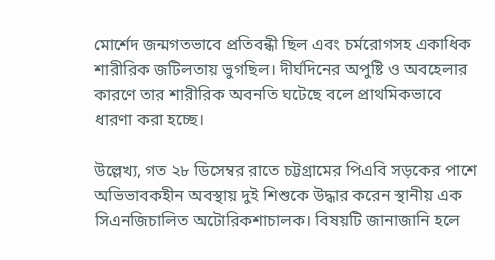মোর্শেদ জন্মগতভাবে প্রতিবন্ধী ছিল এবং চর্মরোগসহ একাধিক শারীরিক জটিলতায় ভুগছিল। দীর্ঘদিনের অপুষ্টি ও অবহেলার কারণে তার শারীরিক অবনতি ঘটেছে বলে প্রাথমিকভাবে ধারণা করা হচ্ছে।

উল্লেখ্য, গত ২৮ ডিসেম্বর রাতে চট্টগ্রামের পিএবি সড়কের পাশে অভিভাবকহীন অবস্থায় দুই শিশুকে উদ্ধার করেন স্থানীয় এক সিএনজিচালিত অটোরিকশাচালক। বিষয়টি জানাজানি হলে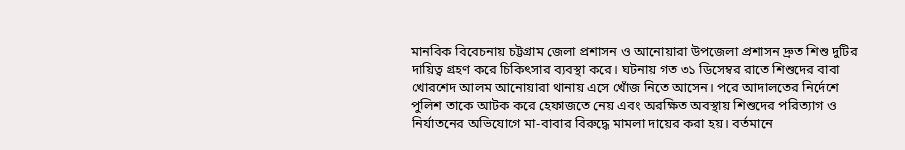মানবিক বিবেচনায় চট্টগ্রাম জেলা প্রশাসন ও আনোয়ারা উপজেলা প্রশাসন দ্রুত শিশু দুটির দায়িত্ব গ্রহণ করে চিকিৎসার ব্যবস্থা করে। ঘটনায় গত ৩১ ডিসেম্বর রাতে শিশুদের বাবা খোরশেদ আলম আনোয়ারা থানায় এসে খোঁজ নিতে আসেন। পরে আদালতের নির্দেশে পুলিশ তাকে আটক করে হেফাজতে নেয় এবং অরক্ষিত অবস্থায় শিশুদের পরিত্যাগ ও নির্যাতনের অভিযোগে মা-বাবার বিরুদ্ধে মামলা দায়ের করা হয়। বর্তমানে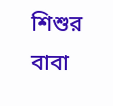শিশুর বাবা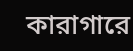কারাগারে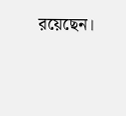রয়েছেন।